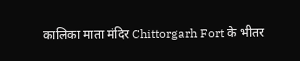कालिका माता मंदिर Chittorgarh Fort के भीतर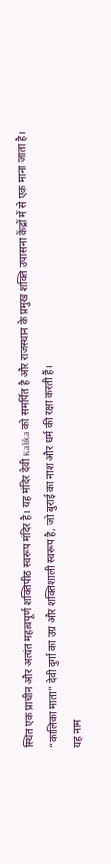स्थित एक प्राचीन और अत्यंत महत्वपूर्ण शक्तिपीठ स्वरूप मंदिर है। यह मंदिर देवी Kalika को समर्पित है और राजस्थान के प्रमुख शक्ति उपासना केंद्रों में से एक माना जाता है।
“कालिका माता” देवी दुर्गा का उग्र और शक्तिशाली स्वरूप है, जो बुराई का नाश और धर्म की रक्षा करती हैं।
यह नाम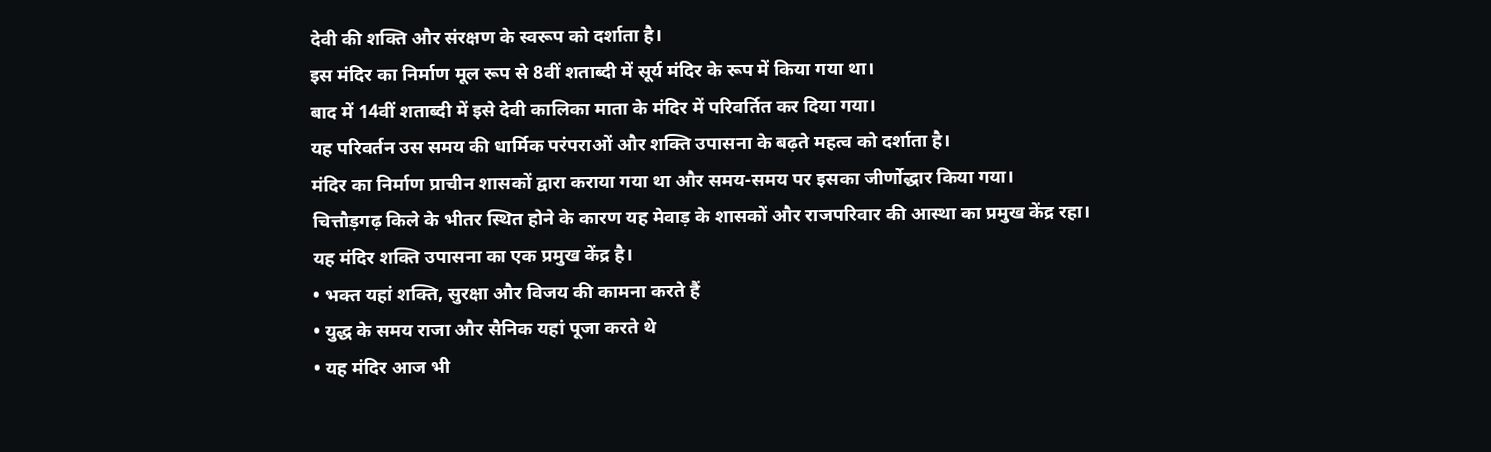देवी की शक्ति और संरक्षण के स्वरूप को दर्शाता है।
इस मंदिर का निर्माण मूल रूप से 8वीं शताब्दी में सूर्य मंदिर के रूप में किया गया था।
बाद में 14वीं शताब्दी में इसे देवी कालिका माता के मंदिर में परिवर्तित कर दिया गया।
यह परिवर्तन उस समय की धार्मिक परंपराओं और शक्ति उपासना के बढ़ते महत्व को दर्शाता है।
मंदिर का निर्माण प्राचीन शासकों द्वारा कराया गया था और समय-समय पर इसका जीर्णोद्धार किया गया।
चित्तौड़गढ़ किले के भीतर स्थित होने के कारण यह मेवाड़ के शासकों और राजपरिवार की आस्था का प्रमुख केंद्र रहा।
यह मंदिर शक्ति उपासना का एक प्रमुख केंद्र है।
• भक्त यहां शक्ति, सुरक्षा और विजय की कामना करते हैं
• युद्ध के समय राजा और सैनिक यहां पूजा करते थे
• यह मंदिर आज भी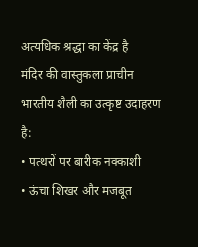अत्यधिक श्रद्धा का केंद्र है
मंदिर की वास्तुकला प्राचीन भारतीय शैली का उत्कृष्ट उदाहरण है:
• पत्थरों पर बारीक नक्काशी
• ऊंचा शिखर और मजबूत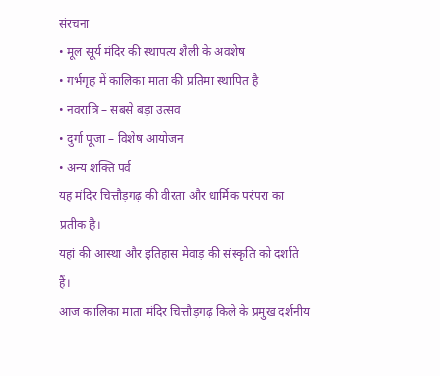संरचना
• मूल सूर्य मंदिर की स्थापत्य शैली के अवशेष
• गर्भगृह में कालिका माता की प्रतिमा स्थापित है
• नवरात्रि – सबसे बड़ा उत्सव
• दुर्गा पूजा – विशेष आयोजन
• अन्य शक्ति पर्व
यह मंदिर चित्तौड़गढ़ की वीरता और धार्मिक परंपरा का प्रतीक है।
यहां की आस्था और इतिहास मेवाड़ की संस्कृति को दर्शाते हैं।
आज कालिका माता मंदिर चित्तौड़गढ़ किले के प्रमुख दर्शनीय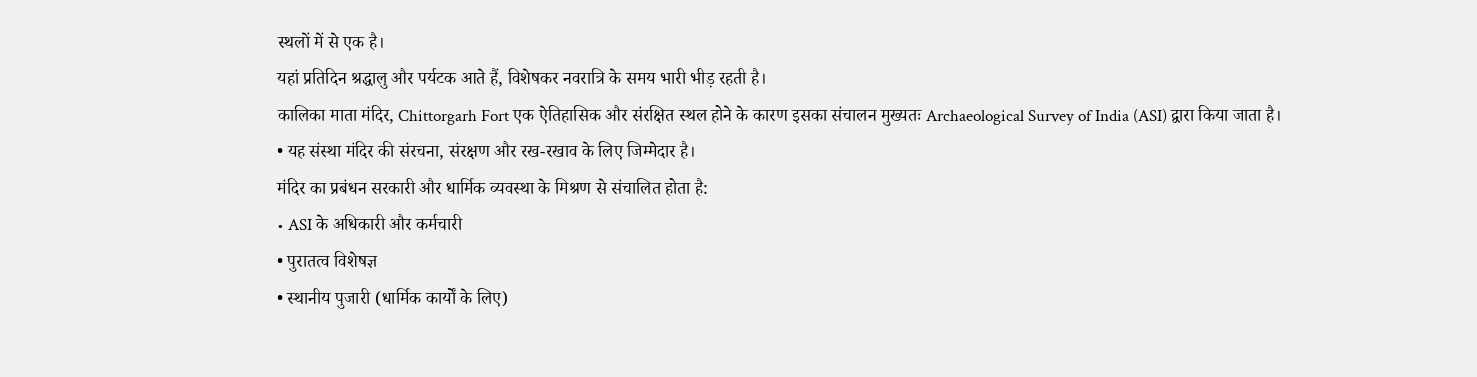स्थलों में से एक है।
यहां प्रतिदिन श्रद्धालु और पर्यटक आते हैं, विशेषकर नवरात्रि के समय भारी भीड़ रहती है।
कालिका माता मंदिर, Chittorgarh Fort एक ऐतिहासिक और संरक्षित स्थल होने के कारण इसका संचालन मुख्यतः Archaeological Survey of India (ASI) द्वारा किया जाता है।
• यह संस्था मंदिर की संरचना, संरक्षण और रख-रखाव के लिए जिम्मेदार है।
मंदिर का प्रबंधन सरकारी और धार्मिक व्यवस्था के मिश्रण से संचालित होता है:
• ASI के अधिकारी और कर्मचारी
• पुरातत्व विशेषज्ञ
• स्थानीय पुजारी (धार्मिक कार्यों के लिए)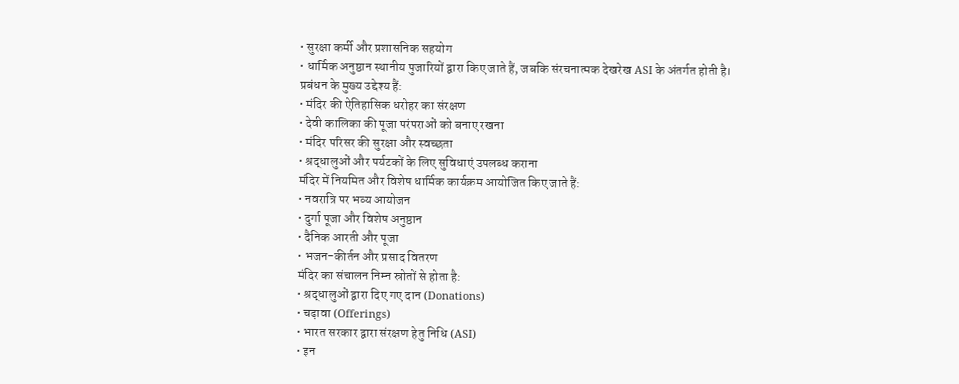• सुरक्षा कर्मी और प्रशासनिक सहयोग
• धार्मिक अनुष्ठान स्थानीय पुजारियों द्वारा किए जाते हैं, जबकि संरचनात्मक देखरेख ASI के अंतर्गत होती है।
प्रबंधन के मुख्य उद्देश्य हैं:
• मंदिर की ऐतिहासिक धरोहर का संरक्षण
• देवी कालिका की पूजा परंपराओं को बनाए रखना
• मंदिर परिसर की सुरक्षा और स्वच्छता
• श्रद्धालुओं और पर्यटकों के लिए सुविधाएं उपलब्ध कराना
मंदिर में नियमित और विशेष धार्मिक कार्यक्रम आयोजित किए जाते हैं:
• नवरात्रि पर भव्य आयोजन
• दुर्गा पूजा और विशेष अनुष्ठान
• दैनिक आरती और पूजा
• भजन-कीर्तन और प्रसाद वितरण
मंदिर का संचालन निम्न स्रोतों से होता है:
• श्रद्धालुओं द्वारा दिए गए दान (Donations)
• चढ़ावा (Offerings)
• भारत सरकार द्वारा संरक्षण हेतु निधि (ASI)
• इन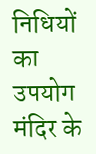निधियों का उपयोग मंदिर के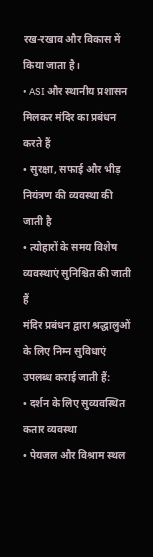रख-रखाव और विकास में किया जाता है।
• ASI और स्थानीय प्रशासन मिलकर मंदिर का प्रबंधन करते हैं
• सुरक्षा, सफाई और भीड़ नियंत्रण की व्यवस्था की जाती है
• त्योहारों के समय विशेष व्यवस्थाएं सुनिश्चित की जाती हैं
मंदिर प्रबंधन द्वारा श्रद्धालुओं के लिए निम्न सुविधाएं उपलब्ध कराई जाती हैं:
• दर्शन के लिए सुव्यवस्थित कतार व्यवस्था
• पेयजल और विश्राम स्थल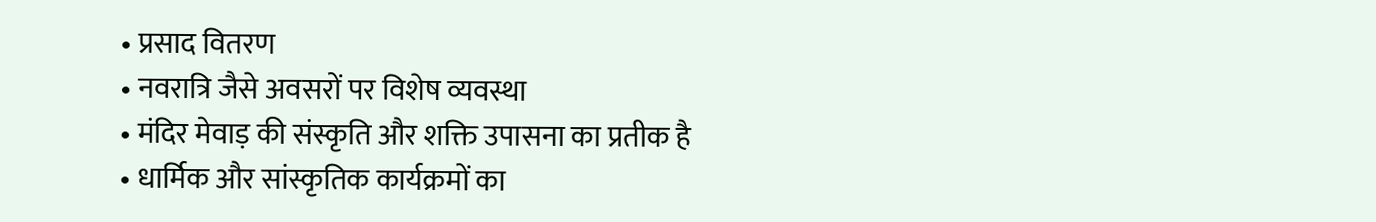• प्रसाद वितरण
• नवरात्रि जैसे अवसरों पर विशेष व्यवस्था
• मंदिर मेवाड़ की संस्कृति और शक्ति उपासना का प्रतीक है
• धार्मिक और सांस्कृतिक कार्यक्रमों का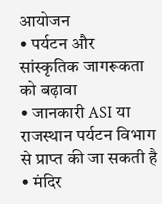आयोजन
• पर्यटन और सांस्कृतिक जागरूकता को बढ़ावा
• जानकारी ASI या राजस्थान पर्यटन विभाग से प्राप्त की जा सकती है
• मंदिर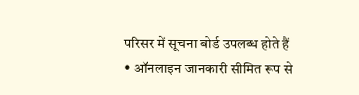परिसर में सूचना बोर्ड उपलब्ध होते हैं
• ऑनलाइन जानकारी सीमित रूप से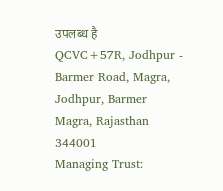उपलब्ध है
QCVC+57R, Jodhpur - Barmer Road, Magra, Jodhpur, Barmer Magra, Rajasthan 344001
Managing Trust: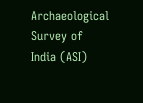Archaeological Survey of India (ASI)